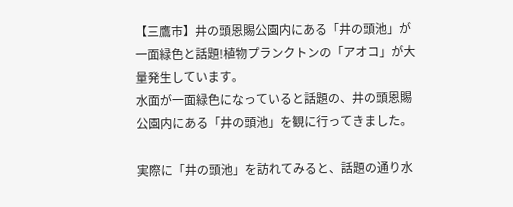【三鷹市】井の頭恩賜公園内にある「井の頭池」が一面緑色と話題!植物プランクトンの「アオコ」が大量発生しています。
水面が一面緑色になっていると話題の、井の頭恩賜公園内にある「井の頭池」を観に行ってきました。

実際に「井の頭池」を訪れてみると、話題の通り水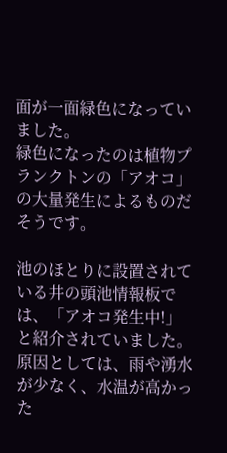面が一面緑色になっていました。
緑色になったのは植物プランクトンの「アオコ」の大量発生によるものだそうです。

池のほとりに設置されている井の頭池情報板では、「アオコ発生中!」と紹介されていました。原因としては、雨や湧水が少なく、水温が高かった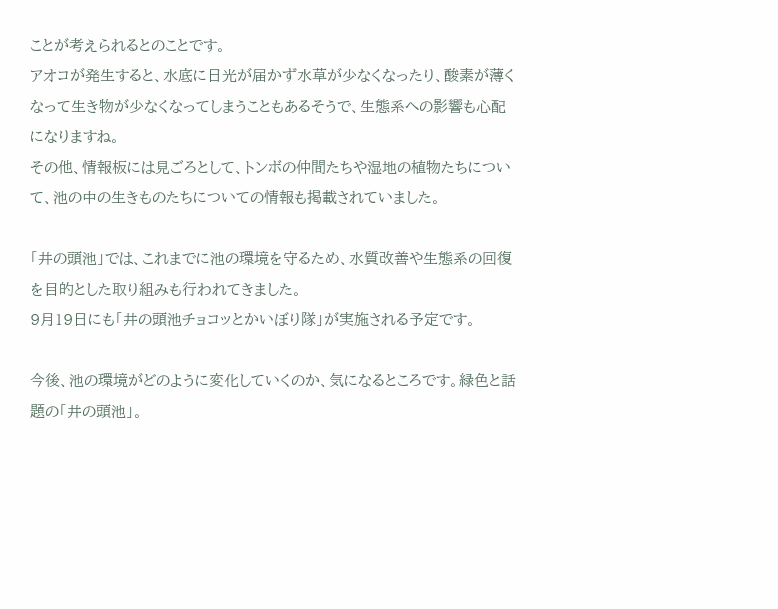ことが考えられるとのことです。
アオコが発生すると、水底に日光が届かず水草が少なくなったり、酸素が薄くなって生き物が少なくなってしまうこともあるそうで、生態系への影響も心配になりますね。
その他、情報板には見ごろとして、トンボの仲間たちや湿地の植物たちについて、池の中の生きものたちについての情報も掲載されていました。

「井の頭池」では、これまでに池の環境を守るため、水質改善や生態系の回復を目的とした取り組みも行われてきました。
9月19日にも「井の頭池チョコッとかいぼり隊」が実施される予定です。

今後、池の環境がどのように変化していくのか、気になるところです。緑色と話題の「井の頭池」。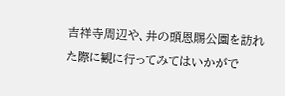吉祥寺周辺や、井の頭恩賜公園を訪れた際に観に行ってみてはいかがで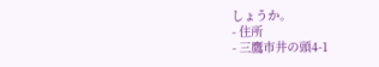しょうか。
- 住所
- 三鷹市井の頭4-1